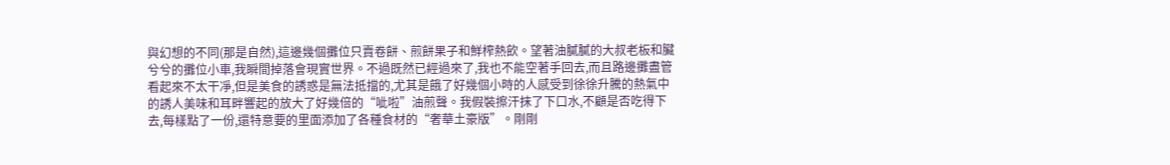與幻想的不同(那是自然),這邊幾個攤位只賣卷餅、煎餅果子和鮮榨熱飲。望著油膩膩的大叔老板和臟兮兮的攤位小車,我瞬間掉落會現實世界。不過既然已經過來了,我也不能空著手回去,而且路邊攤盡管看起來不太干凈,但是美食的誘惑是無法抵擋的,尤其是餓了好幾個小時的人感受到徐徐升騰的熱氣中的誘人美味和耳畔響起的放大了好幾倍的“呲啦”油煎聲。我假裝擦汗抹了下口水,不顧是否吃得下去,每樣點了一份,還特意要的里面添加了各種食材的“奢華土豪版”。剛剛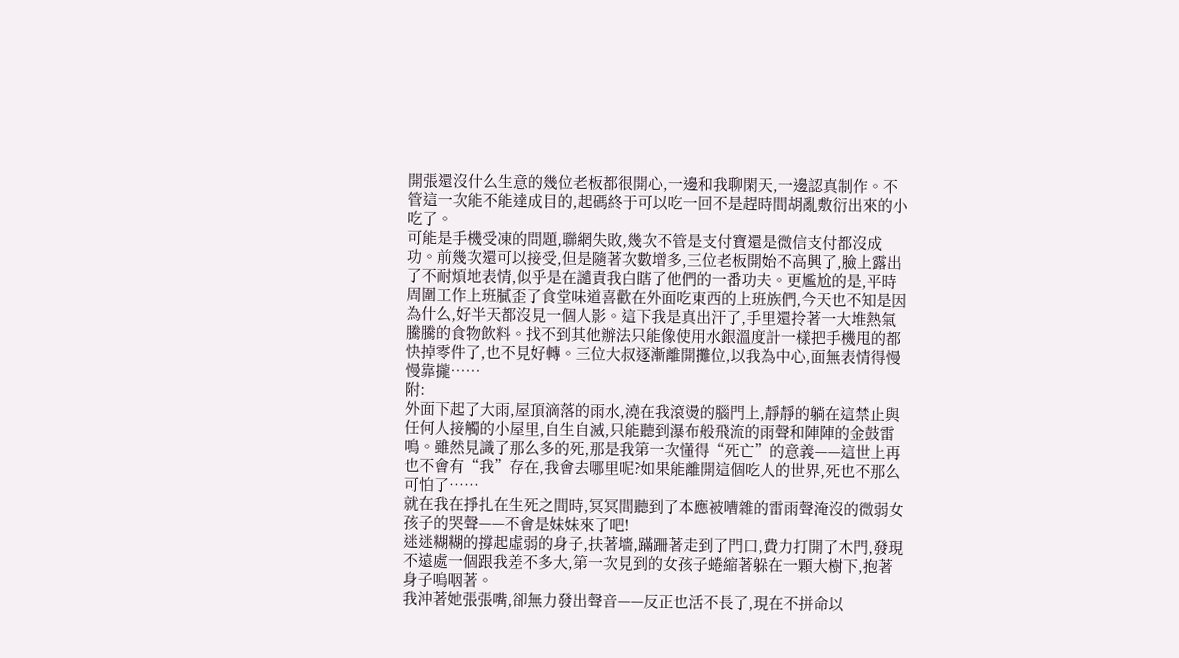開張還沒什么生意的幾位老板都很開心,一邊和我聊閑天,一邊認真制作。不管這一次能不能達成目的,起碼終于可以吃一回不是趕時間胡亂敷衍出來的小吃了。
可能是手機受凍的問題,聯網失敗,幾次不管是支付寶還是微信支付都沒成功。前幾次還可以接受,但是隨著次數增多,三位老板開始不高興了,臉上露出了不耐煩地表情,似乎是在譴責我白瞎了他們的一番功夫。更尷尬的是,平時周圍工作上班膩歪了食堂味道喜歡在外面吃東西的上班族們,今天也不知是因為什么,好半天都沒見一個人影。這下我是真出汗了,手里還拎著一大堆熱氣騰騰的食物飲料。找不到其他辦法只能像使用水銀溫度計一樣把手機甩的都快掉零件了,也不見好轉。三位大叔逐漸離開攤位,以我為中心,面無表情得慢慢靠攏……
附:
外面下起了大雨,屋頂滴落的雨水,澆在我滾燙的腦門上,靜靜的躺在這禁止與任何人接觸的小屋里,自生自滅,只能聽到瀑布般飛流的雨聲和陣陣的金鼓雷鳴。雖然見識了那么多的死,那是我第一次懂得“死亡”的意義——這世上再也不會有“我”存在,我會去哪里呢?如果能離開這個吃人的世界,死也不那么可怕了……
就在我在掙扎在生死之間時,冥冥間聽到了本應被嘈雜的雷雨聲淹沒的微弱女孩子的哭聲——不會是妹妹來了吧!
迷迷糊糊的撐起虛弱的身子,扶著墻,蹣跚著走到了門口,費力打開了木門,發現不遠處一個跟我差不多大,第一次見到的女孩子蜷縮著躲在一顆大樹下,抱著身子嗚咽著。
我沖著她張張嘴,卻無力發出聲音——反正也活不長了,現在不拼命以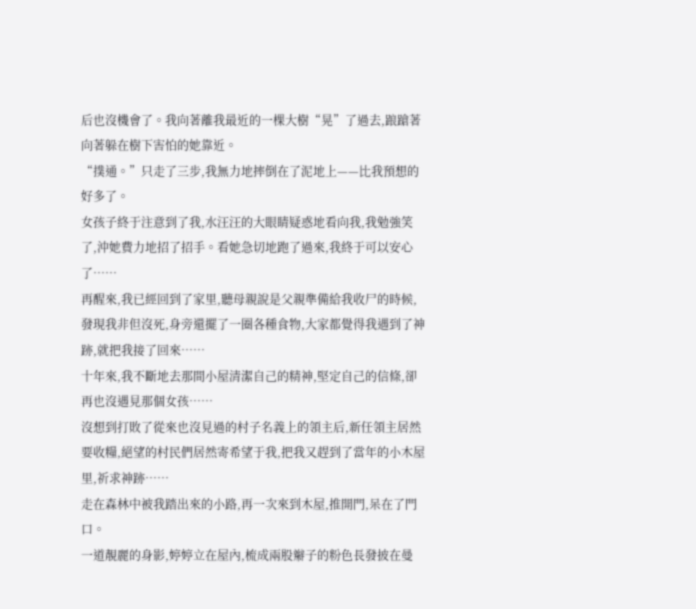后也沒機會了。我向著離我最近的一棵大樹“晃”了過去,踉蹌著向著躲在樹下害怕的她靠近。
“撲通。”只走了三步,我無力地摔倒在了泥地上——比我預想的好多了。
女孩子終于注意到了我,水汪汪的大眼睛疑惑地看向我,我勉強笑了,沖她費力地招了招手。看她急切地跑了過來,我終于可以安心了……
再醒來,我已經回到了家里,聽母親說是父親準備給我收尸的時候,發現我非但沒死,身旁還擺了一圈各種食物,大家都覺得我遇到了神跡,就把我接了回來……
十年來,我不斷地去那間小屋清潔自己的精神,堅定自己的信條,卻再也沒遇見那個女孩……
沒想到打敗了從來也沒見過的村子名義上的領主后,新任領主居然要收糧,絕望的村民們居然寄希望于我,把我又趕到了當年的小木屋里,祈求神跡……
走在森林中被我踏出來的小路,再一次來到木屋,推開門,呆在了門口。
一道靚麗的身影,婷婷立在屋內,梳成兩股辮子的粉色長發披在曼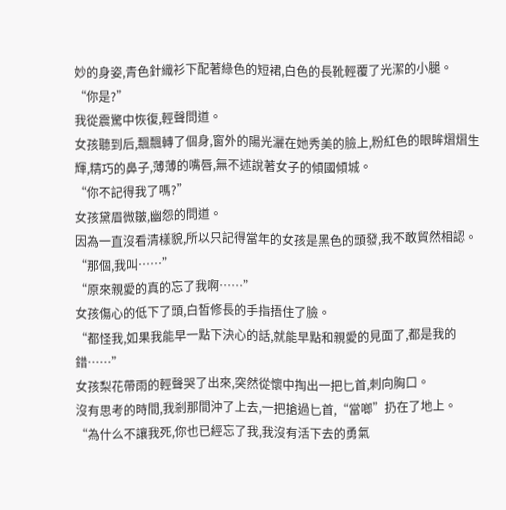妙的身姿,青色針織衫下配著綠色的短裙,白色的長靴輕覆了光潔的小腿。
“你是?”
我從震驚中恢復,輕聲問道。
女孩聽到后,飄飄轉了個身,窗外的陽光灑在她秀美的臉上,粉紅色的眼眸熠熠生輝,精巧的鼻子,薄薄的嘴唇,無不述說著女子的傾國傾城。
“你不記得我了嗎?”
女孩黛眉微皺,幽怨的問道。
因為一直沒看清樣貌,所以只記得當年的女孩是黑色的頭發,我不敢貿然相認。
“那個,我叫……”
“原來親愛的真的忘了我啊……”
女孩傷心的低下了頭,白皙修長的手指捂住了臉。
“都怪我,如果我能早一點下決心的話,就能早點和親愛的見面了,都是我的錯……”
女孩梨花帶雨的輕聲哭了出來,突然從懷中掏出一把匕首,刺向胸口。
沒有思考的時間,我剎那間沖了上去,一把搶過匕首,“當啷”扔在了地上。
“為什么不讓我死,你也已經忘了我,我沒有活下去的勇氣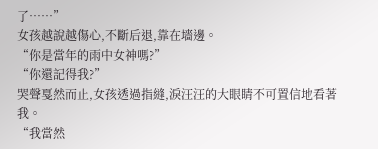了……”
女孩越說越傷心,不斷后退,靠在墻邊。
“你是當年的雨中女神嗎?”
“你還記得我?”
哭聲戛然而止,女孩透過指縫,淚汪汪的大眼睛不可置信地看著我。
“我當然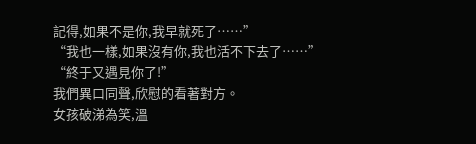記得,如果不是你,我早就死了……”
“我也一樣,如果沒有你,我也活不下去了……”
“終于又遇見你了!”
我們異口同聲,欣慰的看著對方。
女孩破涕為笑,溫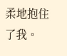柔地抱住了我。